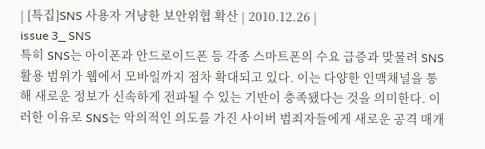| [특집]SNS 사용자 겨냥한 보안위협 확산 | 2010.12.26 |
issue 3_ SNS
특히 SNS는 아이폰과 안드로이드폰 등 각종 스마트폰의 수요 급증과 맞물려 SNS 활용 범위가 웹에서 모바일까지 점차 확대되고 있다. 이는 다양한 인맥채널을 통해 새로운 정보가 신속하게 전파될 수 있는 기반이 충족됐다는 것을 의미한다. 이러한 이유로 SNS는 악의적인 의도를 가진 사이버 범죄자들에게 새로운 공격 매개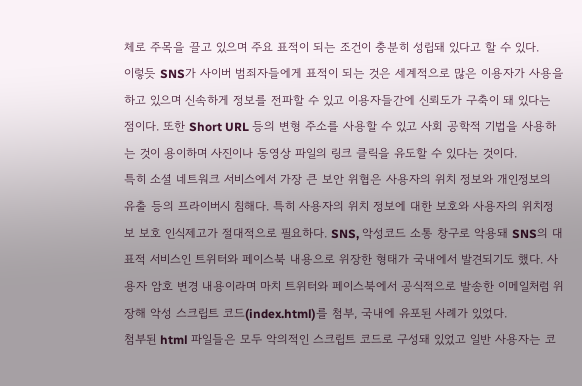체로 주목을 끌고 있으며 주요 표적이 되는 조건이 충분히 성립돼 있다고 할 수 있다.
이렇듯 SNS가 사이버 범죄자들에게 표적이 되는 것은 세계적으로 많은 이용자가 사용을 하고 있으며 신속하게 정보를 전파할 수 있고 이용자들간에 신뢰도가 구축이 돼 있다는 점이다. 또한 Short URL 등의 변형 주소를 사용할 수 있고 사회 공학적 기법을 사용하는 것이 용이하며 사진이나 동영상 파일의 링크 클릭을 유도할 수 있다는 것이다.
특히 소셜 네트워크 서비스에서 가장 큰 보안 위협은 사용자의 위치 정보와 개인정보의 유출 등의 프라이버시 침해다. 특히 사용자의 위치 정보에 대한 보호와 사용자의 위치정보 보호 인식제고가 절대적으로 필요하다. SNS, 악성코드 소통 창구로 악용돼 SNS의 대표적 서비스인 트위터와 페이스북 내용으로 위장한 형태가 국내에서 발견되기도 했다. 사용자 암호 변경 내용이라며 마치 트위터와 페이스북에서 공식적으로 발송한 이메일처럼 위장해 악성 스크립트 코드(index.html)를 첨부, 국내에 유포된 사례가 있었다.
첨부된 html 파일들은 모두 악의적인 스크립트 코드로 구성돼 있었고 일반 사용자는 코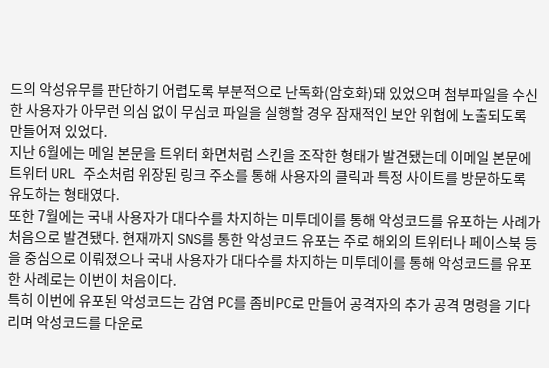드의 악성유무를 판단하기 어렵도록 부분적으로 난독화(암호화)돼 있었으며 첨부파일을 수신한 사용자가 아무런 의심 없이 무심코 파일을 실행할 경우 잠재적인 보안 위협에 노출되도록 만들어져 있었다.
지난 6월에는 메일 본문을 트위터 화면처럼 스킨을 조작한 형태가 발견됐는데 이메일 본문에 트위터 URL 주소처럼 위장된 링크 주소를 통해 사용자의 클릭과 특정 사이트를 방문하도록 유도하는 형태였다.
또한 7월에는 국내 사용자가 대다수를 차지하는 미투데이를 통해 악성코드를 유포하는 사례가 처음으로 발견됐다. 현재까지 SNS를 통한 악성코드 유포는 주로 해외의 트위터나 페이스북 등을 중심으로 이뤄졌으나 국내 사용자가 대다수를 차지하는 미투데이를 통해 악성코드를 유포한 사례로는 이번이 처음이다.
특히 이번에 유포된 악성코드는 감염 PC를 좀비PC로 만들어 공격자의 추가 공격 명령을 기다리며 악성코드를 다운로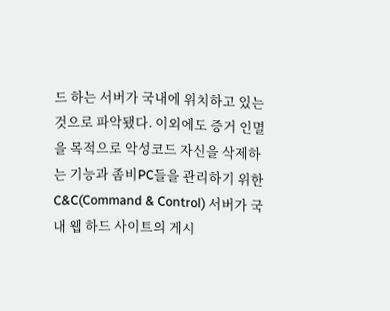드 하는 서버가 국내에 위치하고 있는 것으로 파악됐다. 이외에도 증거 인멸을 목적으로 악성코드 자신을 삭제하는 기능과 좀비PC들을 관리하기 위한 C&C(Command & Control) 서버가 국내 웹 하드 사이트의 게시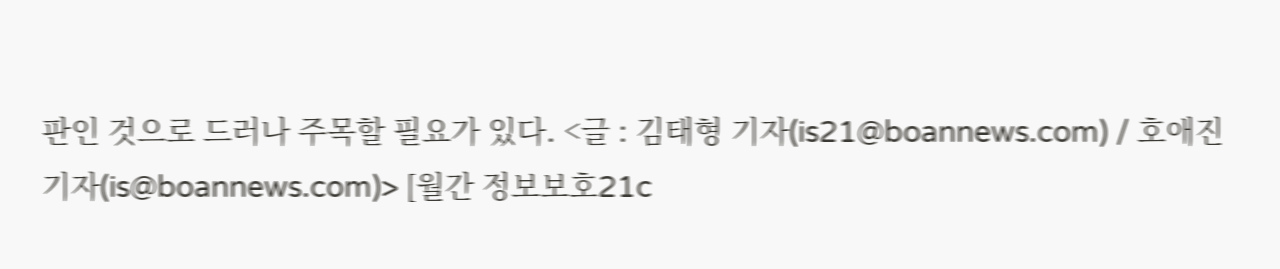판인 것으로 드러나 주목할 필요가 있다. <글 : 김태형 기자(is21@boannews.com) / 호애진 기자(is@boannews.com)> [월간 정보보호21c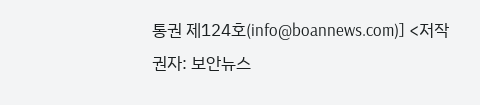통권 제124호(info@boannews.com)] <저작권자: 보안뉴스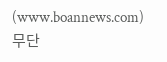(www.boannews.com) 무단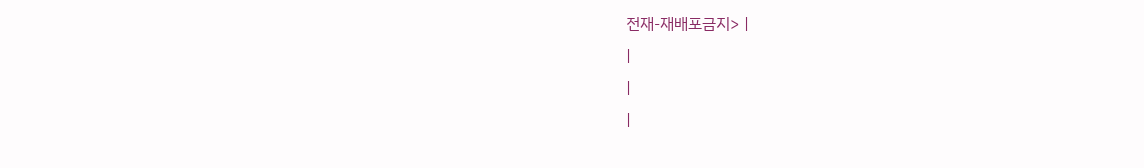전재-재배포금지> |
|
|
|